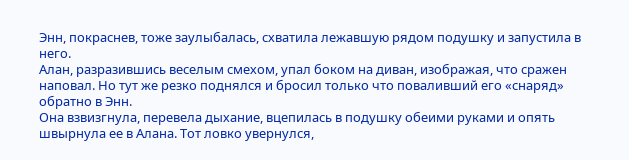Энн, покраснев, тоже заулыбалась, схватила лежавшую рядом подушку и запустила в него.
Алан, разразившись веселым смехом, упал боком на диван, изображая, что сражен наповал. Но тут же резко поднялся и бросил только что поваливший его «снаряд» обратно в Энн.
Она взвизгнула, перевела дыхание, вцепилась в подушку обеими руками и опять швырнула ее в Алана. Тот ловко увернулся,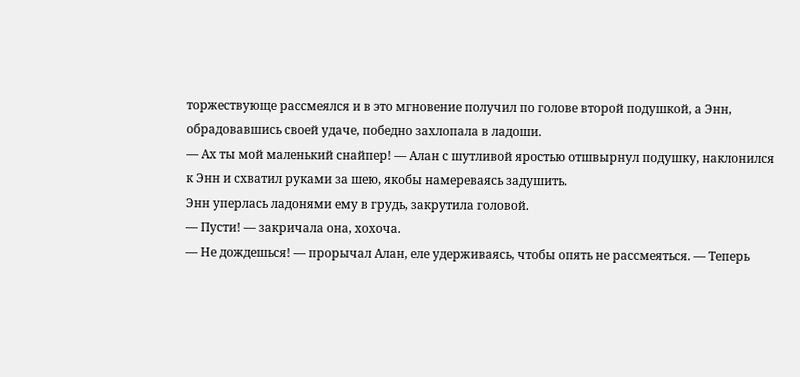торжествующе рассмеялся и в это мгновение получил по голове второй подушкой, а Энн, обрадовавшись своей удаче, победно захлопала в ладоши.
— Ах ты мой маленький снайпер! — Алан с шутливой яростью отшвырнул подушку, наклонился к Энн и схватил руками за шею, якобы намереваясь задушить.
Энн уперлась ладонями ему в грудь, закрутила головой.
— Пусти! — закричала она, хохоча.
— Не дождешься! — прорычал Алан, еле удерживаясь, чтобы опять не рассмеяться. — Теперь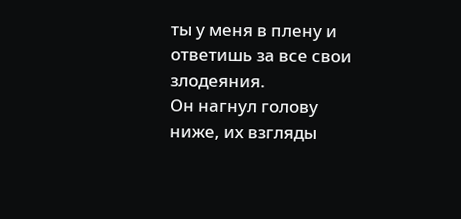ты у меня в плену и ответишь за все свои злодеяния.
Он нагнул голову ниже, их взгляды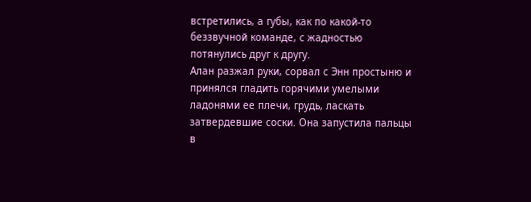встретились, а губы, как по какой-то беззвучной команде, с жадностью потянулись друг к другу.
Алан разжал руки, сорвал с Энн простыню и принялся гладить горячими умелыми ладонями ее плечи, грудь, ласкать затвердевшие соски. Она запустила пальцы в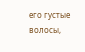его густые волосы,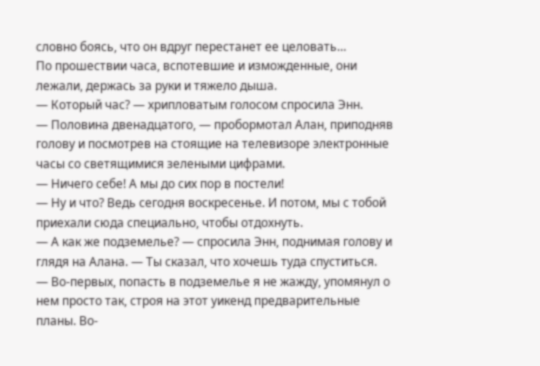словно боясь, что он вдруг перестанет ее целовать…
По прошествии часа, вспотевшие и изможденные, они лежали, держась за руки и тяжело дыша.
— Который час? — хрипловатым голосом спросила Энн.
— Половина двенадцатого, — пробормотал Алан, приподняв голову и посмотрев на стоящие на телевизоре электронные часы со светящимися зелеными цифрами.
— Ничего себе! А мы до сих пор в постели!
— Ну и что? Ведь сегодня воскресенье. И потом, мы с тобой приехали сюда специально, чтобы отдохнуть.
— А как же подземелье? — спросила Энн, поднимая голову и глядя на Алана. — Ты сказал, что хочешь туда спуститься.
— Во-первых, попасть в подземелье я не жажду, упомянул о нем просто так, строя на этот уикенд предварительные планы. Во-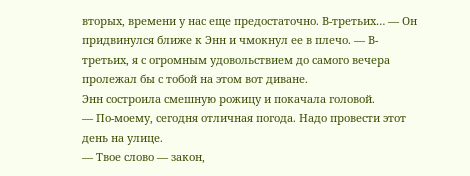вторых, времени у нас еще предостаточно. В-третьих… — Он придвинулся ближе к Энн и чмокнул ее в плечо. — В-третьих, я с огромным удовольствием до самого вечера пролежал бы с тобой на этом вот диване.
Энн состроила смешную рожицу и покачала головой.
— По-моему, сегодня отличная погода. Надо провести этот день на улице.
— Твое слово — закон,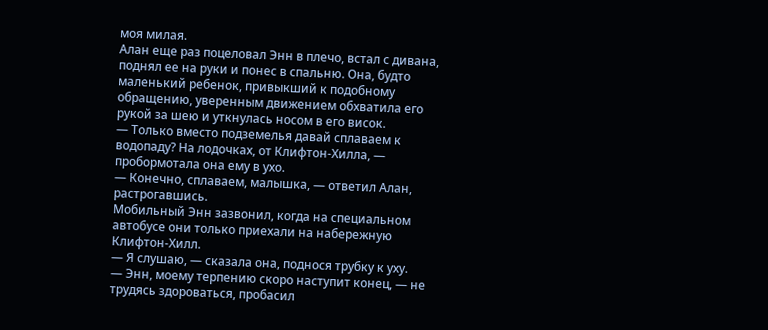моя милая.
Алан еще раз поцеловал Энн в плечо, встал с дивана, поднял ее на руки и понес в спальню. Она, будто маленький ребенок, привыкший к подобному обращению, уверенным движением обхватила его рукой за шею и уткнулась носом в его висок.
— Только вместо подземелья давай сплаваем к водопаду? На лодочках, от Клифтон-Хилла, — пробормотала она ему в ухо.
— Конечно, сплаваем, малышка, — ответил Алан, растрогавшись.
Мобильный Энн зазвонил, когда на специальном автобусе они только приехали на набережную Клифтон-Хилл.
— Я слушаю, — сказала она, поднося трубку к уху.
— Энн, моему терпению скоро наступит конец, — не трудясь здороваться, пробасил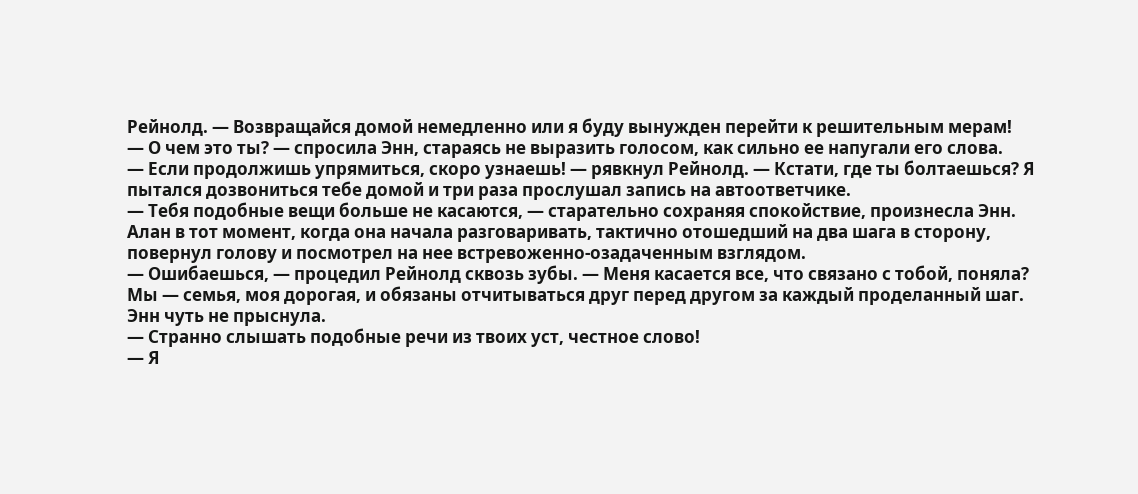Рейнолд. — Возвращайся домой немедленно или я буду вынужден перейти к решительным мерам!
— О чем это ты? — спросила Энн, стараясь не выразить голосом, как сильно ее напугали его слова.
— Если продолжишь упрямиться, скоро узнаешь! — рявкнул Рейнолд. — Кстати, где ты болтаешься? Я пытался дозвониться тебе домой и три раза прослушал запись на автоответчике.
— Тебя подобные вещи больше не касаются, — старательно сохраняя спокойствие, произнесла Энн.
Алан в тот момент, когда она начала разговаривать, тактично отошедший на два шага в сторону, повернул голову и посмотрел на нее встревоженно-озадаченным взглядом.
— Ошибаешься, — процедил Рейнолд сквозь зубы. — Меня касается все, что связано с тобой, поняла? Мы — семья, моя дорогая, и обязаны отчитываться друг перед другом за каждый проделанный шаг.
Энн чуть не прыснула.
— Странно слышать подобные речи из твоих уст, честное слово!
— Я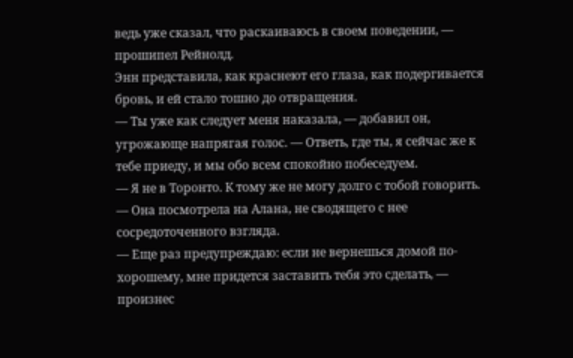ведь уже сказал, что раскаиваюсь в своем поведении, — прошипел Рейнолд.
Энн представила, как краснеют его глаза, как подергивается бровь, и ей стало тошно до отвращения.
— Ты уже как следует меня наказала, — добавил он, угрожающе напрягая голос. — Ответь, где ты, я сейчас же к тебе приеду, и мы обо всем спокойно побеседуем.
— Я не в Торонто. К тому же не могу долго с тобой говорить. — Она посмотрела на Алана, не сводящего с нее сосредоточенного взгляда.
— Еще раз предупреждаю: если не вернешься домой по-хорошему, мне придется заставить тебя это сделать, — произнес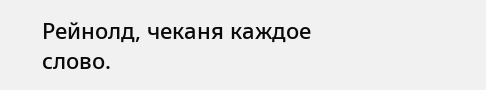Рейнолд, чеканя каждое слово.